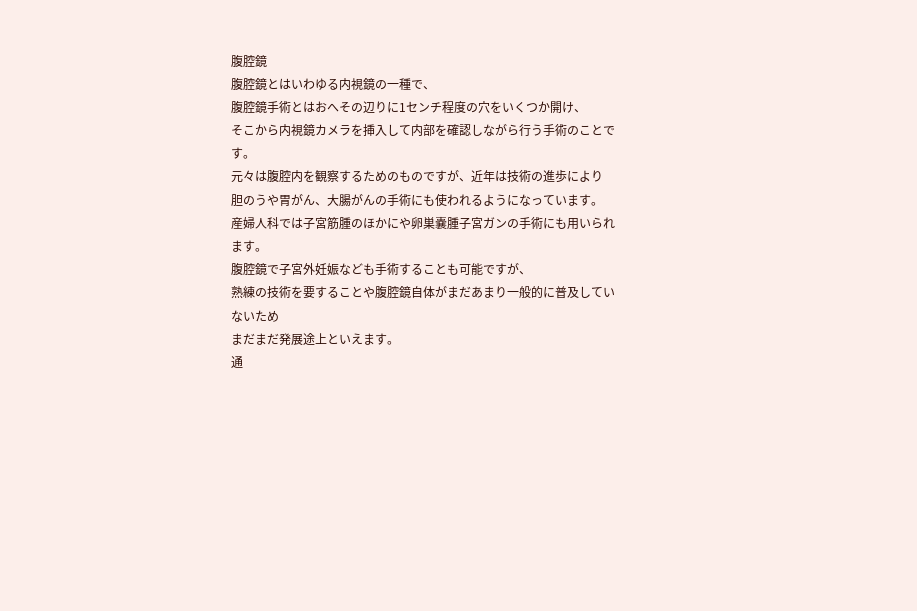腹腔鏡
腹腔鏡とはいわゆる内視鏡の一種で、
腹腔鏡手術とはおへその辺りに1センチ程度の穴をいくつか開け、
そこから内視鏡カメラを挿入して内部を確認しながら行う手術のことです。
元々は腹腔内を観察するためのものですが、近年は技術の進歩により
胆のうや胃がん、大腸がんの手術にも使われるようになっています。
産婦人科では子宮筋腫のほかにや卵巣嚢腫子宮ガンの手術にも用いられます。
腹腔鏡で子宮外妊娠なども手術することも可能ですが、
熟練の技術を要することや腹腔鏡自体がまだあまり一般的に普及していないため
まだまだ発展途上といえます。
通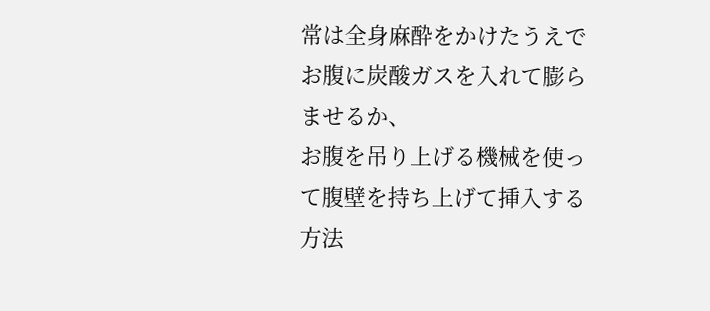常は全身麻酔をかけたうえでお腹に炭酸ガスを入れて膨らませるか、
お腹を吊り上げる機械を使って腹壁を持ち上げて挿入する方法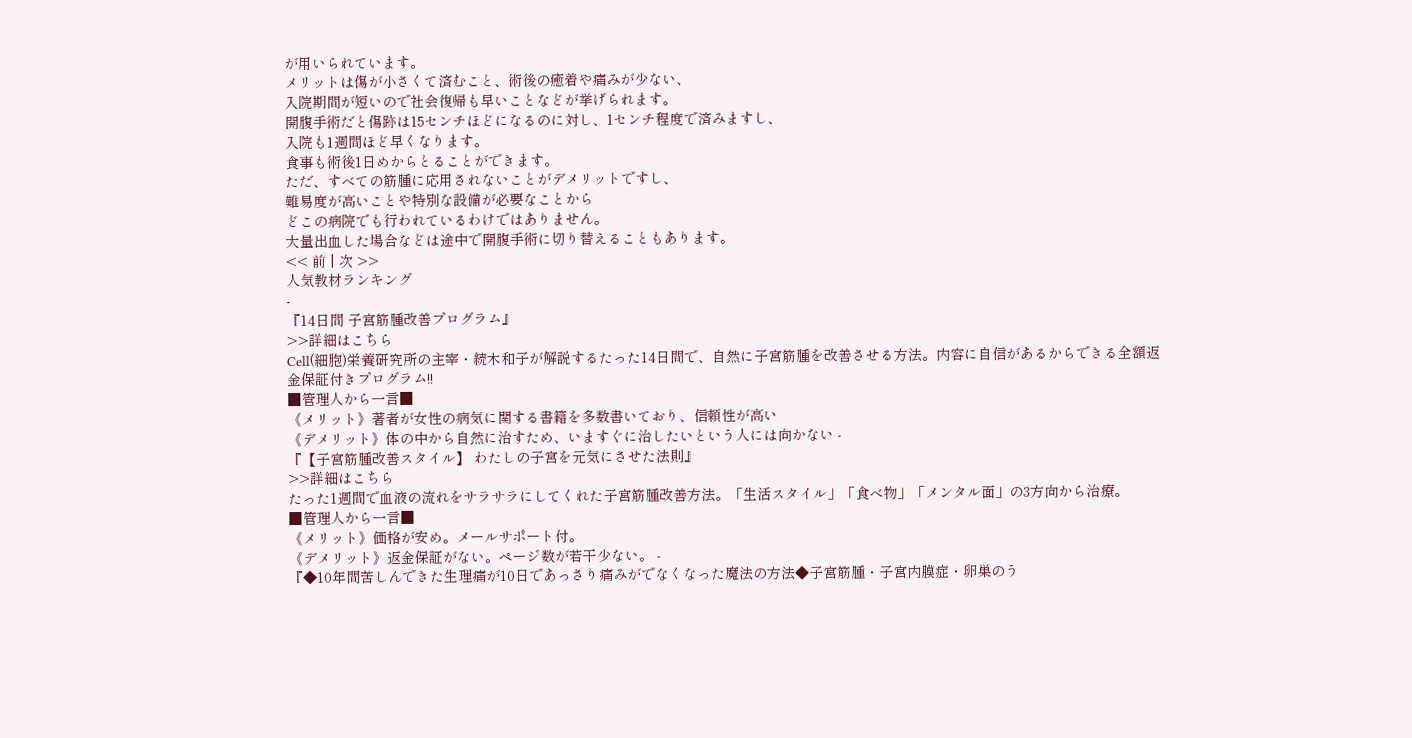が用いられています。
メリットは傷が小さくて済むこと、術後の癒着や痛みが少ない、
入院期間が短いので社会復帰も早いことなどが挙げられます。
開腹手術だと傷跡は15センチほどになるのに対し、1センチ程度で済みますし、
入院も1週間ほど早くなります。
食事も術後1日めからとることができます。
ただ、すべての筋腫に応用されないことがデメリットですし、
難易度が高いことや特別な設備が必要なことから
どこの病院でも行われているわけではありません。
大量出血した場合などは途中で開腹手術に切り替えることもあります。
<< 前 | 次 >>
人気教材ランキング
-
『14日間 子宮筋腫改善プログラム』
>>詳細はこちら
Cell(細胞)栄養研究所の主宰・続木和子が解説するたった14日間で、自然に子宮筋腫を改善させる方法。内容に自信があるからできる全額返金保証付きプログラム!!
■管理人から一言■
《メリット》著者が女性の病気に関する書籍を多数書いており、信頼性が高い
《デメリット》体の中から自然に治すため、いますぐに治したいという人には向かない -
『【子宮筋腫改善スタイル】 わたしの子宮を元気にさせた法則』
>>詳細はこちら
たった1週間で血液の流れをサラサラにしてくれた子宮筋腫改善方法。「生活スタイル」「食べ物」「メンタル面」の3方向から治療。
■管理人から一言■
《メリット》価格が安め。メールサポート付。
《デメリット》返金保証がない。ページ数が若干少ない。 -
『◆10年間苦しんできた生理痛が10日であっさり痛みがでなくなった魔法の方法◆子宮筋腫・子宮内膜症・卵巣のう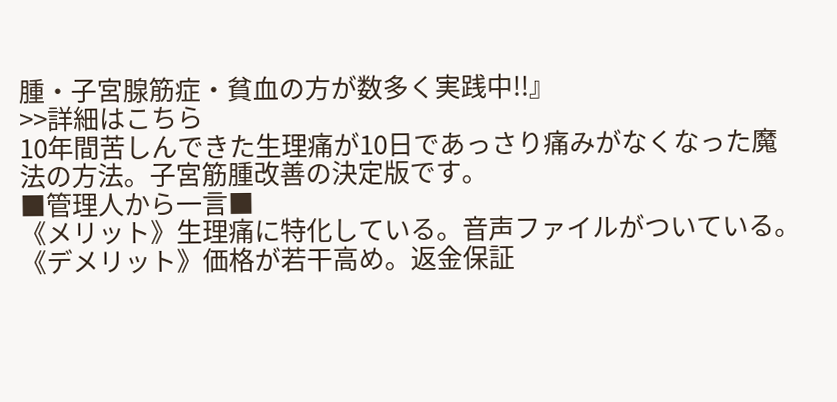腫・子宮腺筋症・貧血の方が数多く実践中!!』
>>詳細はこちら
10年間苦しんできた生理痛が10日であっさり痛みがなくなった魔法の方法。子宮筋腫改善の決定版です。
■管理人から一言■
《メリット》生理痛に特化している。音声ファイルがついている。
《デメリット》価格が若干高め。返金保証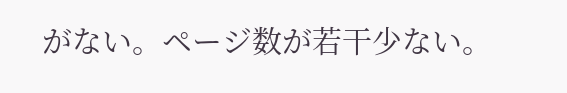がない。ページ数が若干少ない。